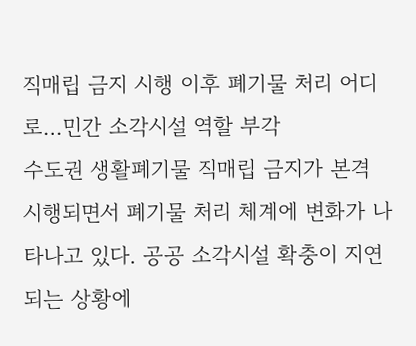직매립 금지 시행 이후 폐기물 처리 어디로…민간 소각시설 역할 부각
수도권 생활폐기물 직매립 금지가 본격 시행되면서 폐기물 처리 체계에 변화가 나타나고 있다. 공공 소각시설 확충이 지연되는 상황에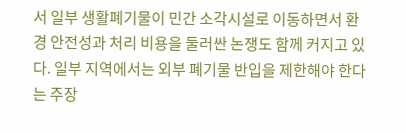서 일부 생활폐기물이 민간 소각시설로 이동하면서 환경 안전성과 처리 비용을 둘러싼 논쟁도 함께 커지고 있다. 일부 지역에서는 외부 폐기물 반입을 제한해야 한다는 주장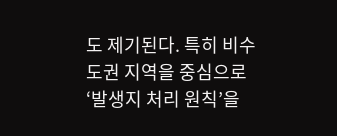도 제기된다. 특히 비수도권 지역을 중심으로 ‘발생지 처리 원칙’을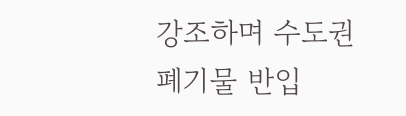강조하며 수도권 폐기물 반입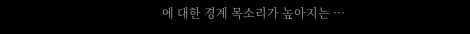에 대한 경계 목소리가 높아지는 …